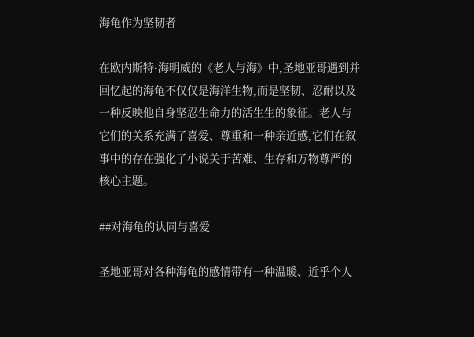海龟作为坚韧者

在欧内斯特·海明威的《老人与海》中,圣地亚哥遇到并回忆起的海龟不仅仅是海洋生物,而是坚韧、忍耐以及一种反映他自身坚忍生命力的活生生的象征。老人与它们的关系充满了喜爱、尊重和一种亲近感,它们在叙事中的存在强化了小说关于苦难、生存和万物尊严的核心主题。

##对海龟的认同与喜爱

圣地亚哥对各种海龟的感情带有一种温暖、近乎个人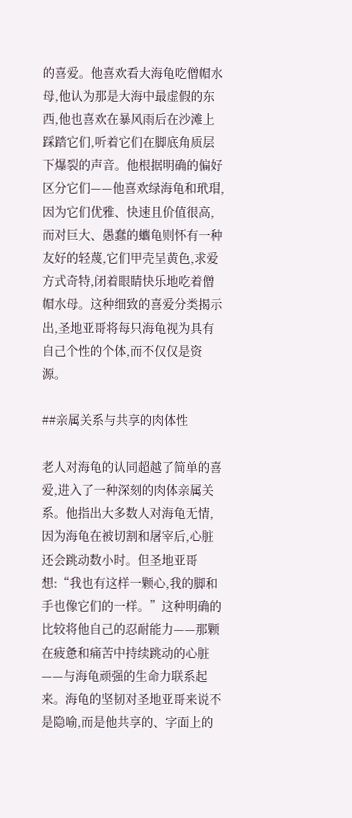的喜爱。他喜欢看大海龟吃僧帽水母,他认为那是大海中最虚假的东西,他也喜欢在暴风雨后在沙滩上踩踏它们,听着它们在脚底角质层下爆裂的声音。他根据明确的偏好区分它们——他喜欢绿海龟和玳瑁,因为它们优雅、快速且价值很高,而对巨大、愚蠢的蠵龟则怀有一种友好的轻蔑,它们甲壳呈黄色,求爱方式奇特,闭着眼睛快乐地吃着僧帽水母。这种细致的喜爱分类揭示出,圣地亚哥将每只海龟视为具有自己个性的个体,而不仅仅是资源。

##亲属关系与共享的肉体性

老人对海龟的认同超越了简单的喜爱,进入了一种深刻的肉体亲属关系。他指出大多数人对海龟无情,因为海龟在被切割和屠宰后,心脏还会跳动数小时。但圣地亚哥想:“我也有这样一颗心,我的脚和手也像它们的一样。”这种明确的比较将他自己的忍耐能力——那颗在疲惫和痛苦中持续跳动的心脏——与海龟顽强的生命力联系起来。海龟的坚韧对圣地亚哥来说不是隐喻,而是他共享的、字面上的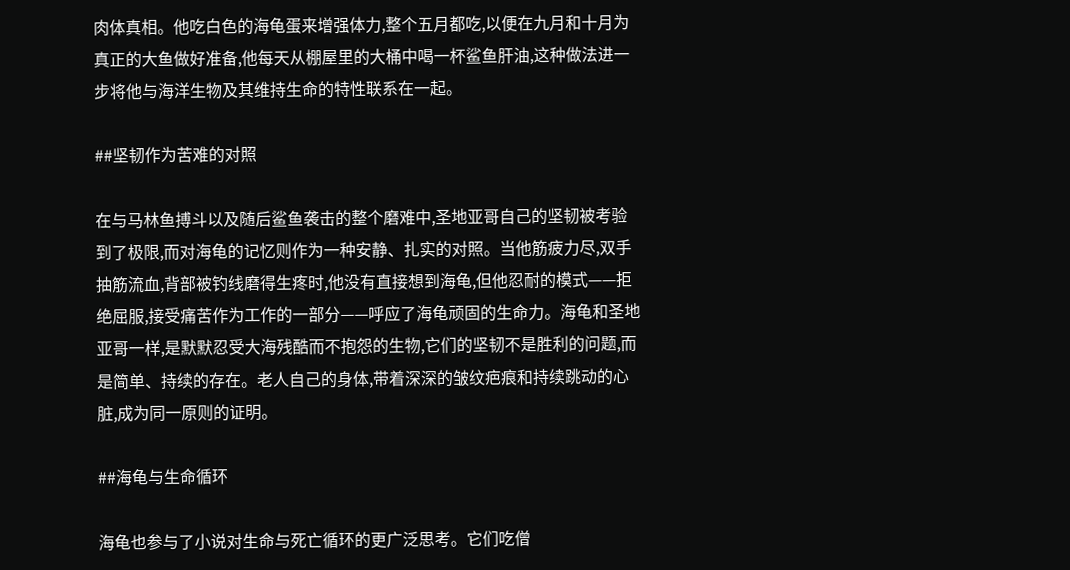肉体真相。他吃白色的海龟蛋来增强体力,整个五月都吃,以便在九月和十月为真正的大鱼做好准备,他每天从棚屋里的大桶中喝一杯鲨鱼肝油,这种做法进一步将他与海洋生物及其维持生命的特性联系在一起。

##坚韧作为苦难的对照

在与马林鱼搏斗以及随后鲨鱼袭击的整个磨难中,圣地亚哥自己的坚韧被考验到了极限,而对海龟的记忆则作为一种安静、扎实的对照。当他筋疲力尽,双手抽筋流血,背部被钓线磨得生疼时,他没有直接想到海龟,但他忍耐的模式——拒绝屈服,接受痛苦作为工作的一部分——呼应了海龟顽固的生命力。海龟和圣地亚哥一样,是默默忍受大海残酷而不抱怨的生物,它们的坚韧不是胜利的问题,而是简单、持续的存在。老人自己的身体,带着深深的皱纹疤痕和持续跳动的心脏,成为同一原则的证明。

##海龟与生命循环

海龟也参与了小说对生命与死亡循环的更广泛思考。它们吃僧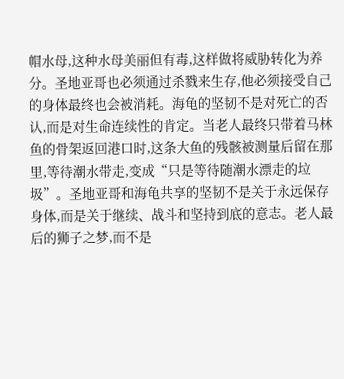帽水母,这种水母美丽但有毒,这样做将威胁转化为养分。圣地亚哥也必须通过杀戮来生存,他必须接受自己的身体最终也会被消耗。海龟的坚韧不是对死亡的否认,而是对生命连续性的肯定。当老人最终只带着马林鱼的骨架返回港口时,这条大鱼的残骸被测量后留在那里,等待潮水带走,变成“只是等待随潮水漂走的垃圾”。圣地亚哥和海龟共享的坚韧不是关于永远保存身体,而是关于继续、战斗和坚持到底的意志。老人最后的狮子之梦,而不是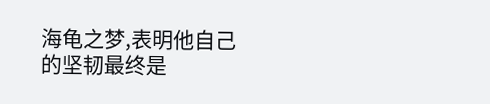海龟之梦,表明他自己的坚韧最终是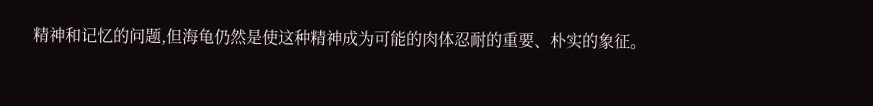精神和记忆的问题,但海龟仍然是使这种精神成为可能的肉体忍耐的重要、朴实的象征。